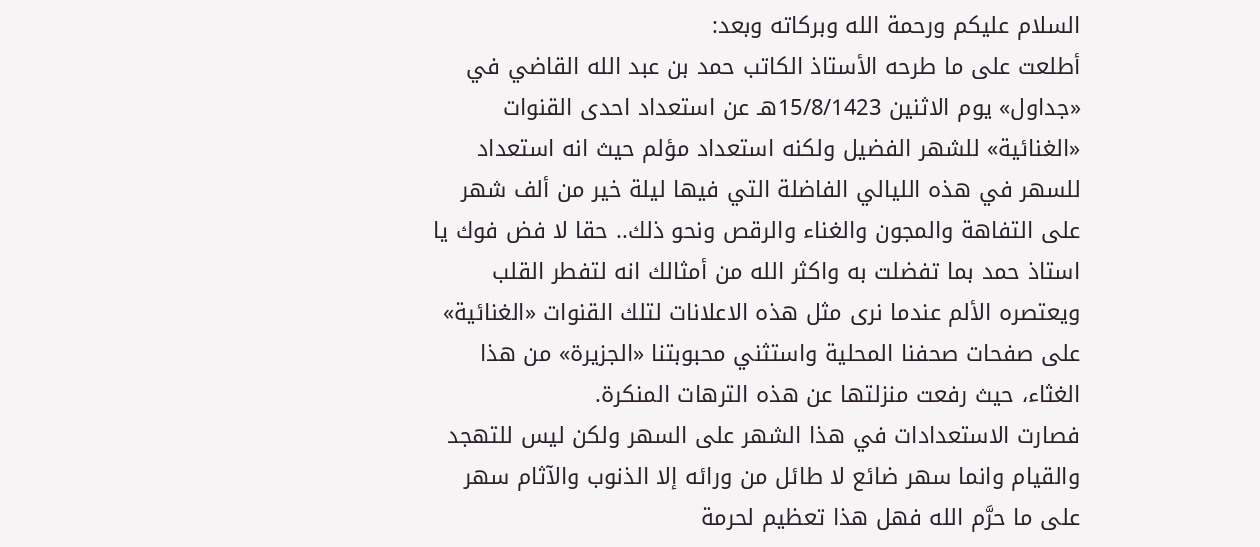السلام عليكم ورحمة الله وبركاته وبعد:
أطلعت على ما طرحه الأستاذ الكاتب حمد بن عبد الله القاضي في «جداول» يوم الاثنين 15/8/1423هـ عن استعداد احدى القنوات «الغنائية» للشهر الفضيل ولكنه استعداد مؤلم حيث انه استعداد للسهر في هذه الليالي الفاضلة التي فيها ليلة خير من ألف شهر على التفاهة والمجون والغناء والرقص ونحو ذلك.. حقا لا فض فوك يا استاذ حمد بما تفضلت به واكثر الله من أمثالك انه لتفطر القلب ويعتصره الألم عندما نرى مثل هذه الاعلانات لتلك القنوات «الغنائية» على صفحات صحفنا المحلية واستثني محبوبتنا «الجزيرة» من هذا الغثاء، حيث رفعت منزلتها عن هذه الترهات المنكرة.
فصارت الاستعدادات في هذا الشهر على السهر ولكن ليس للتهجد والقيام وانما سهر ضائع لا طائل من ورائه إلا الذنوب والآثام سهر على ما حرَّم الله فهل هذا تعظيم لحرمة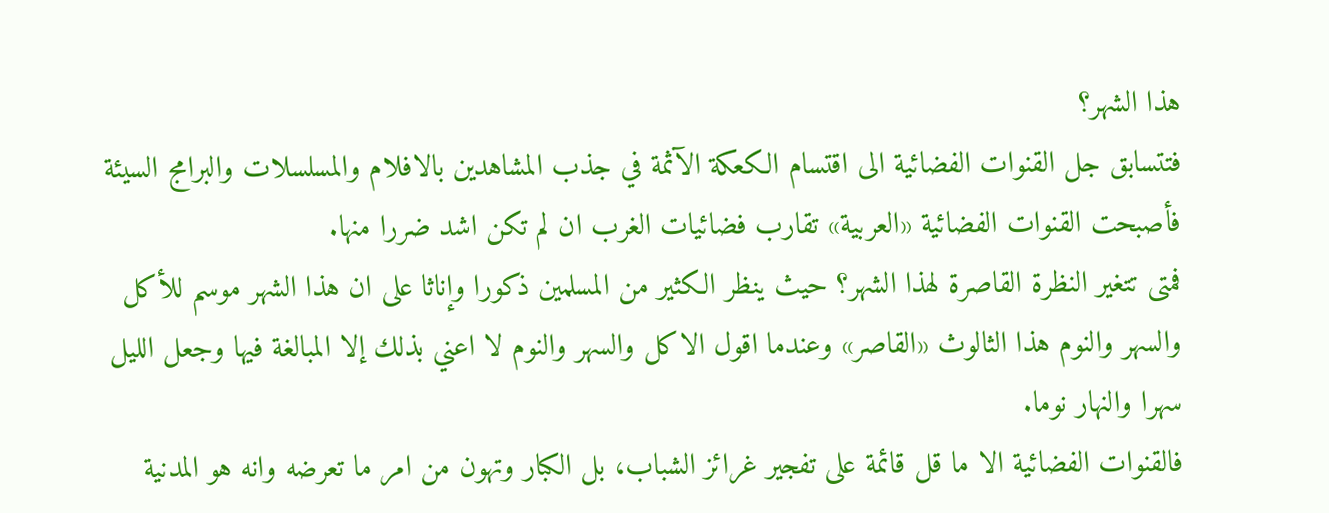هذا الشهر؟
فتتسابق جل القنوات الفضائية الى اقتسام الكعكة الآثمة في جذب المشاهدين بالافلام والمسلسلات والبرامج السيئة فأصبحت القنوات الفضائية «العربية» تقارب فضائيات الغرب ان لم تكن اشد ضررا منها.
فمتى تتغير النظرة القاصرة لهذا الشهر؟ حيث ينظر الكثير من المسلمين ذكورا وإناثا على ان هذا الشهر موسم للأكل والسهر والنوم هذا الثالوث «القاصر» وعندما اقول الاكل والسهر والنوم لا اعني بذلك إلا المبالغة فيها وجعل الليل سهرا والنهار نوما.
فالقنوات الفضائية الا ما قل قائمة على تفجير غرائز الشباب، بل الكبار وتهون من امر ما تعرضه وانه هو المدنية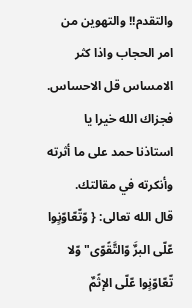والتقدم!! والتهوين من امر الحجاب واذا كثر الامساس قل الاحساس.
فجزاك الله خيرا يا استاذنا حمد على ما أثرته وأنكرته في مقالتك.
قال الله تعالى: { وّتّعّاوّنٍوا عّلّى البرٌَ وّالتَّقًوّى" وّلا تّعّاوّنٍوا عّلّى الإثًمٌ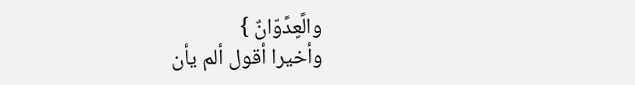والًعٍدًوّانٌ }
وأخيرا أقول ألم يأن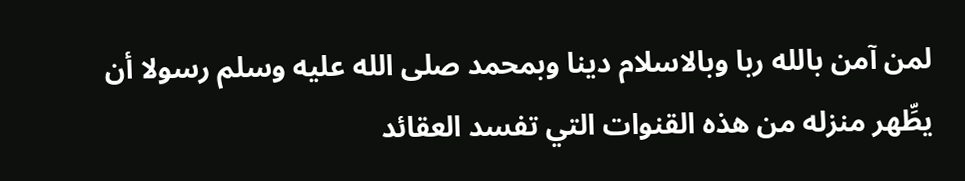لمن آمن بالله ربا وبالاسلام دينا وبمحمد صلى الله عليه وسلم رسولا أن يطِّهر منزله من هذه القنوات التي تفسد العقائد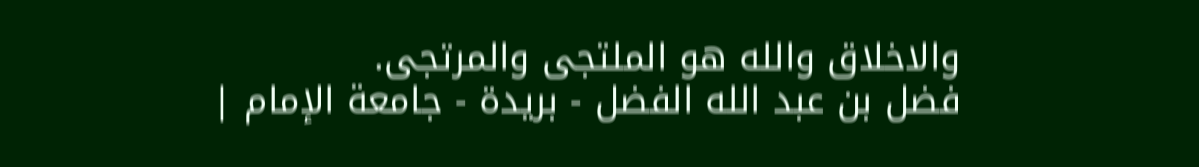والاخلاق والله هو الملتجى والمرتجى.
فضل بن عبد الله الفضل - بريدة - جامعة الإمام |